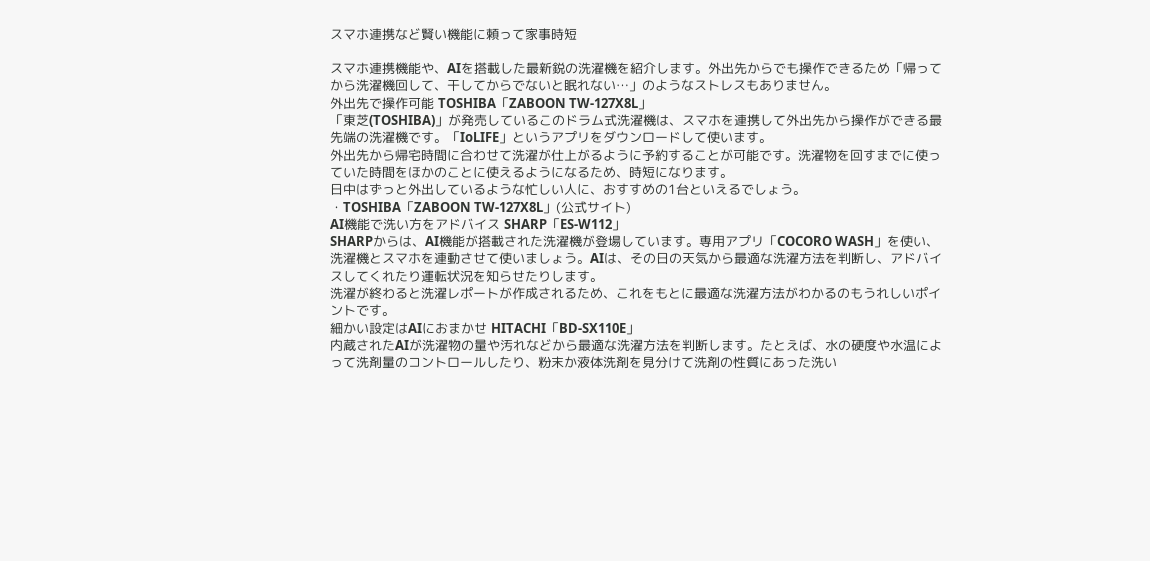スマホ連携など賢い機能に頼って家事時短

スマホ連携機能や、AIを搭載した最新鋭の洗濯機を紹介します。外出先からでも操作できるため「帰ってから洗濯機回して、干してからでないと眠れない…」のようなストレスもありません。
外出先で操作可能 TOSHIBA「ZABOON TW-127X8L」
「東芝(TOSHIBA)」が発売しているこのドラム式洗濯機は、スマホを連携して外出先から操作ができる最先端の洗濯機です。「IoLIFE」というアプリをダウンロードして使います。
外出先から帰宅時間に合わせて洗濯が仕上がるように予約することが可能です。洗濯物を回すまでに使っていた時間をほかのことに使えるようになるため、時短になります。
日中はずっと外出しているような忙しい人に、おすすめの1台といえるでしょう。
・TOSHIBA「ZABOON TW-127X8L」(公式サイト)
AI機能で洗い方をアドバイス SHARP「ES-W112」
SHARPからは、AI機能が搭載された洗濯機が登場しています。専用アプリ「COCORO WASH」を使い、洗濯機とスマホを連動させて使いましょう。AIは、その日の天気から最適な洗濯方法を判断し、アドバイスしてくれたり運転状況を知らせたりします。
洗濯が終わると洗濯レポートが作成されるため、これをもとに最適な洗濯方法がわかるのもうれしいポイントです。
細かい設定はAIにおまかせ HITACHI「BD-SX110E」
内蔵されたAIが洗濯物の量や汚れなどから最適な洗濯方法を判断します。たとえば、水の硬度や水温によって洗剤量のコントロールしたり、粉末か液体洗剤を見分けて洗剤の性質にあった洗い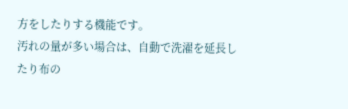方をしたりする機能です。
汚れの量が多い場合は、自動で洗濯を延長したり布の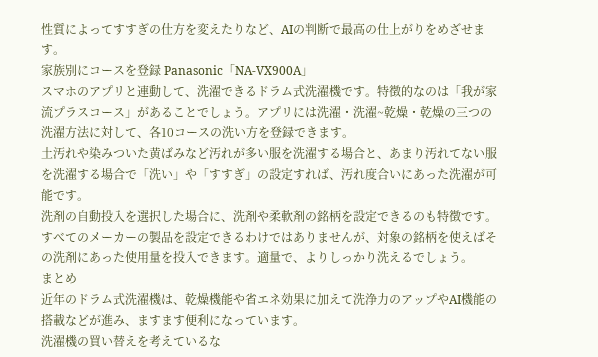性質によってすすぎの仕方を変えたりなど、AIの判断で最高の仕上がりをめざせます。
家族別にコースを登録 Panasonic「NA-VX900A」
スマホのアプリと連動して、洗濯できるドラム式洗濯機です。特徴的なのは「我が家流プラスコース」があることでしょう。アプリには洗濯・洗濯~乾燥・乾燥の三つの洗濯方法に対して、各10コースの洗い方を登録できます。
土汚れや染みついた黄ばみなど汚れが多い服を洗濯する場合と、あまり汚れてない服を洗濯する場合で「洗い」や「すすぎ」の設定すれば、汚れ度合いにあった洗濯が可能です。
洗剤の自動投入を選択した場合に、洗剤や柔軟剤の銘柄を設定できるのも特徴です。すべてのメーカーの製品を設定できるわけではありませんが、対象の銘柄を使えばその洗剤にあった使用量を投入できます。適量で、よりしっかり洗えるでしょう。
まとめ
近年のドラム式洗濯機は、乾燥機能や省エネ効果に加えて洗浄力のアップやAI機能の搭載などが進み、ますます便利になっています。
洗濯機の買い替えを考えているな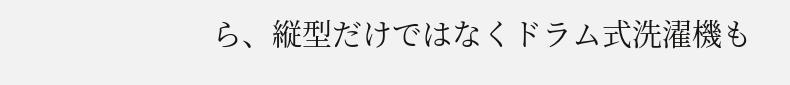ら、縦型だけではなくドラム式洗濯機も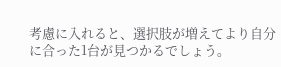考慮に入れると、選択肢が増えてより自分に合った1台が見つかるでしょう。